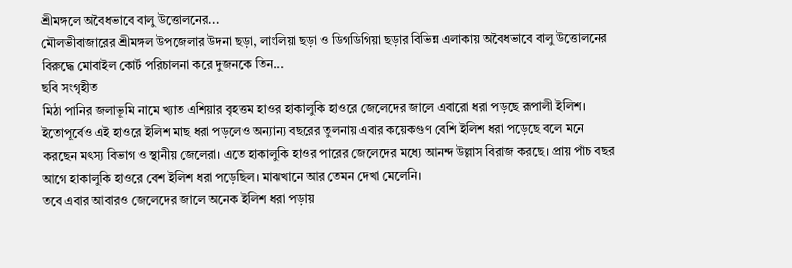শ্রীমঙ্গলে অবৈধভাবে বালু উত্তোলনের...
মৌলভীবাজারের শ্রীমঙ্গল উপজেলার উদনা ছড়া, লাংলিয়া ছড়া ও ডিগডিগিয়া ছড়ার বিভিন্ন এলাকায় অবৈধভাবে বালু উত্তোলনের বিরুদ্ধে মোবাইল কোর্ট পরিচালনা করে দুজনকে তিন...
ছবি সংগৃহীত
মিঠা পানির জলাভূমি নামে খ্যাত এশিয়ার বৃহত্তম হাওর হাকালুকি হাওরে জেলেদের জালে এবারো ধরা পড়ছে রূপালী ইলিশ। ইতোপূর্বেও এই হাওরে ইলিশ মাছ ধরা পড়লেও অন্যান্য বছরের তুলনায় এবার কয়েকগুণ বেশি ইলিশ ধরা পড়েছে বলে মনে করছেন মৎস্য বিভাগ ও স্থানীয় জেলেরা। এতে হাকালুকি হাওর পারের জেলেদের মধ্যে আনন্দ উল্লাস বিরাজ করছে। প্রায় পাঁচ বছর আগে হাকালুকি হাওরে বেশ ইলিশ ধরা পড়েছিল। মাঝখানে আর তেমন দেখা মেলেনি।
তবে এবার আবারও জেলেদের জালে অনেক ইলিশ ধরা পড়ায়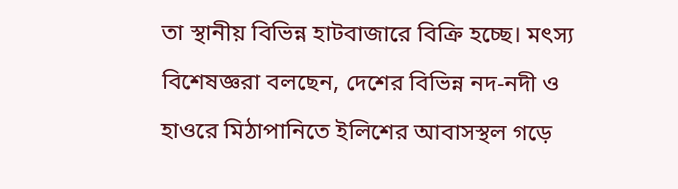তা স্থানীয় বিভিন্ন হাটবাজারে বিক্রি হচ্ছে। মৎস্য বিশেষজ্ঞরা বলছেন, দেশের বিভিন্ন নদ-নদী ও হাওরে মিঠাপানিতে ইলিশের আবাসস্থল গড়ে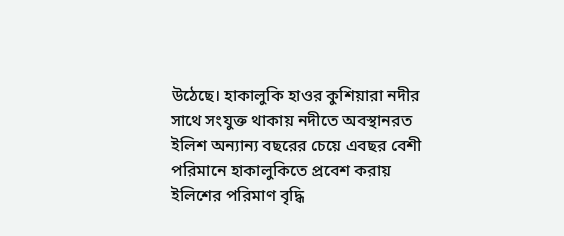উঠেছে। হাকালুকি হাওর কুশিয়ারা নদীর সাথে সংযুক্ত থাকায় নদীতে অবস্থানরত ইলিশ অন্যান্য বছরের চেয়ে এবছর বেশী পরিমানে হাকালুকিতে প্রবেশ করায় ইলিশের পরিমাণ বৃদ্ধি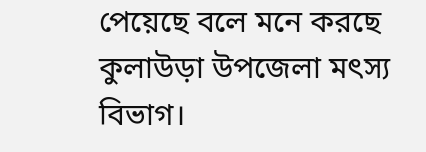পেয়েছে বলে মনে করছে কুলাউড়া উপজেলা মৎস্য বিভাগ।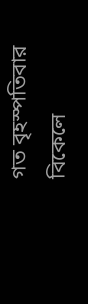গত বৃহস্পতিবার বিকেলে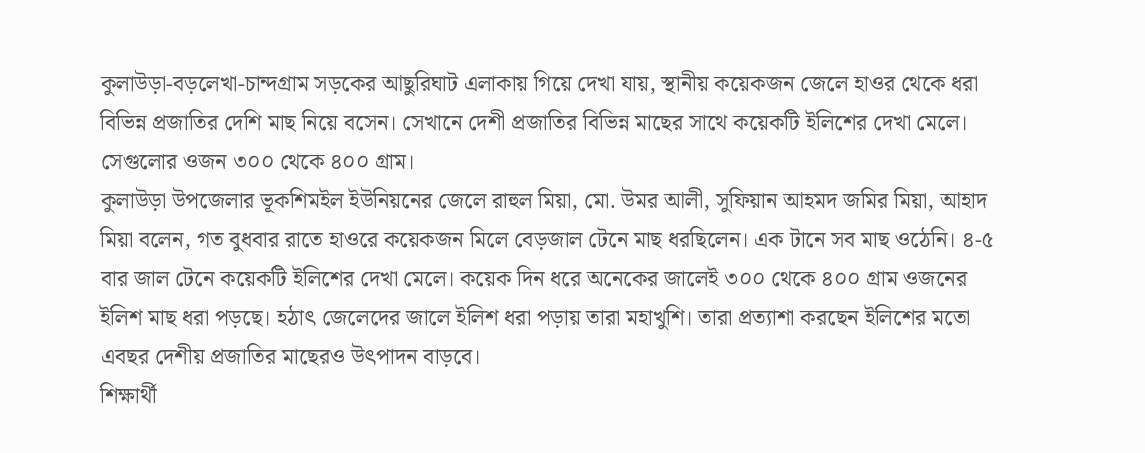কুলাউড়া-বড়লেখা-চান্দগ্রাম সড়কের আছুরিঘাট এলাকায় গিয়ে দেখা যায়, স্থানীয় কয়েকজন জেলে হাওর থেকে ধরা বিভিন্ন প্রজাতির দেশি মাছ নিয়ে বসেন। সেখানে দেশী প্রজাতির বিভিন্ন মাছের সাথে কয়েকটি ইলিশের দেখা মেলে। সেগুলোর ওজন ৩০০ থেকে ৪০০ গ্রাম।
কুলাউড়া উপজেলার ভূকশিমইল ইউনিয়নের জেলে রাহুল মিয়া, মো. উমর আলী, সুফিয়ান আহমদ জমির মিয়া, আহাদ মিয়া বলেন, গত বুধবার রাতে হাওরে কয়েকজন মিলে বেড়জাল টেনে মাছ ধরছিলেন। এক টানে সব মাছ ওঠেনি। ৪-৫ বার জাল টেনে কয়েকটি ইলিশের দেখা মেলে। কয়েক দিন ধরে অনেকের জালেই ৩০০ থেকে ৪০০ গ্রাম ওজনের ইলিশ মাছ ধরা পড়ছে। হঠাৎ জেলেদের জালে ইলিশ ধরা পড়ায় তারা মহাখুশি। তারা প্রত্যাশা করছেন ইলিশের মতো এবছর দেশীয় প্রজাতির মাছেরও উৎপাদন বাড়বে।
শিক্ষার্থী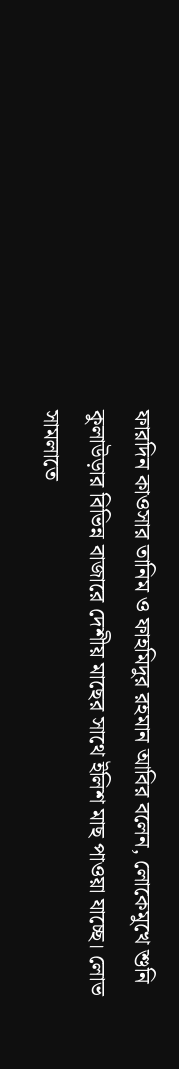ফারদিন কাওসার তানিম ও ফাহমিদুর রহমান আবির বলেন, লোকেমুখে শুনি কুলাউড়ার বিভিন্ন বাজারে দেশীয় মাছের সাথে ইলিশ মাছ পাওয়া যাচ্ছে। লোভ সামলাতে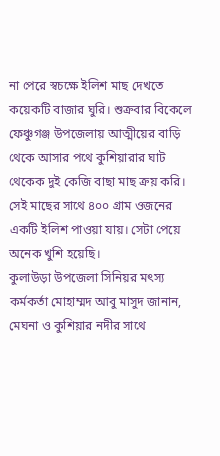না পেরে স্বচক্ষে ইলিশ মাছ দেখতে কয়েকটি বাজার ঘুরি। শুক্রবার বিকেলে ফেঞ্চুগঞ্জ উপজেলায় আত্মীয়ের বাড়ি থেকে আসার পথে কুশিয়ারার ঘাট থেকেক দুই কেজি বাছা মাছ ক্রয় করি। সেই মাছের সাথে ৪০০ গ্রাম ওজনের একটি ইলিশ পাওয়া যায়। সেটা পেয়ে অনেক খুশি হয়েছি।
কুলাউড়া উপজেলা সিনিয়র মৎস্য কর্মকর্তা মোহাম্মদ আবু মাসুদ জানান, মেঘনা ও কুশিয়ার নদীর সাথে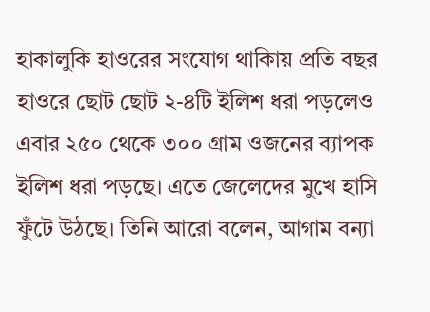হাকালুকি হাওরের সংযোগ থাকিায় প্রতি বছর হাওরে ছোট ছোট ২-৪টি ইলিশ ধরা পড়লেও এবার ২৫০ থেকে ৩০০ গ্রাম ওজনের ব্যাপক ইলিশ ধরা পড়ছে। এতে জেলেদের মুখে হাসি ফুঁটে উঠছে। তিনি আরো বলেন, আগাম বন্যা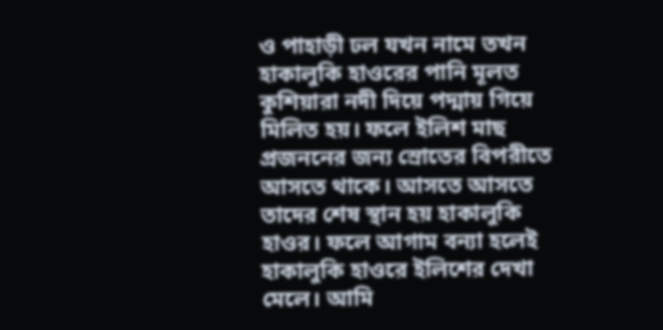ও পাহাড়ী ঢল যখন নামে তখন হাকালুকি হাওরের পানি মূলত কুশিয়ারা নদী দিয়ে পদ্মায় গিয়ে মিলিত হয়। ফলে ইলিশ মাছ প্রজননের জন্য স্রোতের বিপরীতে আসতে থাকে। আসতে আসতে তাদের শেষ স্থান হয় হাকালুকি হাওর। ফলে আগাম বন্যা হলেই হাকালুকি হাওরে ইলিশের দেখা মেলে। আমি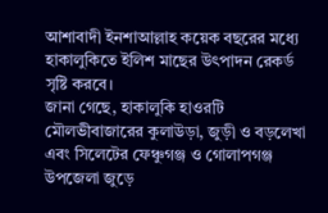আশাবাদী ইনশাআল্লাহ কয়েক বছরের মধ্যে হাকালুকিতে ইলিশ মাছের উৎপাদন রেকর্ড সৃষ্টি করবে।
জানা গেছে, হাকালুকি হাওরটি মৌলভীবাজারের কুলাউড়া, জুড়ী ও বড়লেখা এবং সিলেটের ফেঞ্চুগঞ্জ ও গোলাপগঞ্জ উপজেলা জুড়ে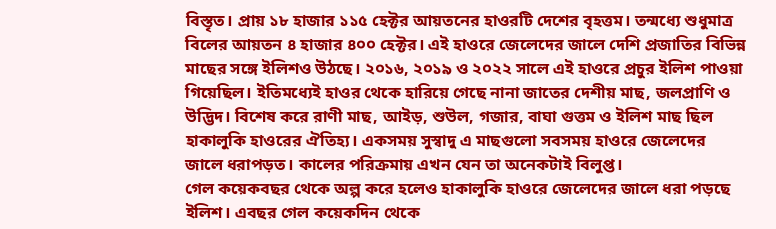বিস্তৃত। প্রায় ১৮ হাজার ১১৫ হেক্টর আয়তনের হাওরটি দেশের বৃহত্তম। তন্মধ্যে শুধুমাত্র বিলের আয়তন ৪ হাজার ৪০০ হেক্টর। এই হাওরে জেলেদের জালে দেশি প্রজাতির বিভিন্ন মাছের সঙ্গে ইলিশও উঠছে। ২০১৬, ২০১৯ ও ২০২২ সালে এই হাওরে প্রচুর ইলিশ পাওয়া গিয়েছিল। ইতিমধ্যেই হাওর থেকে হারিয়ে গেছে নানা জাতের দেশীয় মাছ, জলপ্রাণি ও উদ্ভিদ। বিশেষ করে রাণী মাছ, আইড়, শুউল, গজার, বাঘা গুত্তম ও ইলিশ মাছ ছিল হাকালুকি হাওরের ঐতিহ্য। একসময় সুস্বাদু এ মাছগুলো সবসময় হাওরে জেলেদের জালে ধরাপড়ত। কালের পরিক্রমায় এখন যেন তা অনেকটাই বিলুপ্ত।
গেল কয়েকবছর থেকে অল্প করে হলেও হাকালুকি হাওরে জেলেদের জালে ধরা পড়ছে ইলিশ। এবছর গেল কয়েকদিন থেকে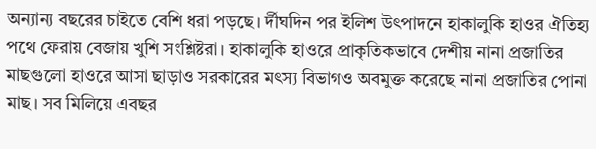অন্যান্য বছরের চাইতে বেশি ধরা পড়ছে। র্দীঘদিন পর ইলিশ উৎপাদনে হাকালুকি হাওর ঐতিহ্য পথে ফেরায় বেজায় খুশি সংশ্লিষ্টরা। হাকালুকি হাওরে প্রাকৃতিকভাবে দেশীয় নানা প্রজাতির মাছগুলো হাওরে আসা ছাড়াও সরকারের মৎস্য বিভাগও অবমুক্ত করেছে নানা প্রজাতির পোনা মাছ। সব মিলিয়ে এবছর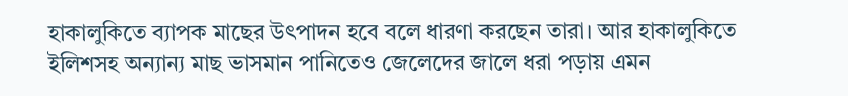হাকালুকিতে ব্যাপক মাছের উৎপাদন হবে বলে ধারণা করছেন তারা। আর হাকালুকিতে ইলিশসহ অন্যান্য মাছ ভাসমান পানিতেও জেলেদের জালে ধরা পড়ায় এমন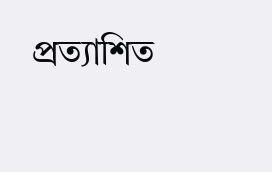প্রত্যাশিত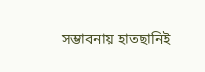সম্ভাবনায় হাতছানিই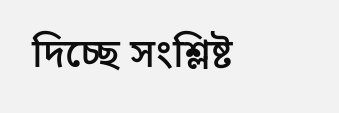দিচ্ছে সংশ্লিষ্ট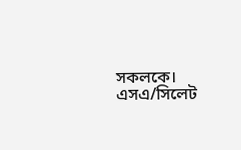সকলকে।
এসএ/সিলেট